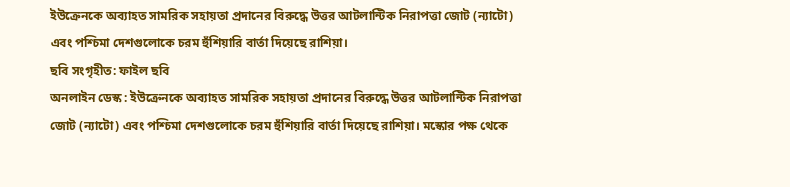ইউক্রেনকে অব্যাহত সামরিক সহায়তা প্রদানের বিরুদ্ধে উত্তর আটলান্টিক নিরাপত্তা জোট (ন্যাটো) এবং পশ্চিমা দেশগুলোকে চরম হুঁশিয়ারি বার্তা দিয়েছে রাশিয়া।
ছবি সংগৃহীত: ফাইল ছবি
অনলাইন ডেস্ক : ইউক্রেনকে অব্যাহত সামরিক সহায়তা প্রদানের বিরুদ্ধে উত্তর আটলান্টিক নিরাপত্তা জোট (ন্যাটো) এবং পশ্চিমা দেশগুলোকে চরম হুঁশিয়ারি বার্তা দিয়েছে রাশিয়া। মস্কোর পক্ষ থেকে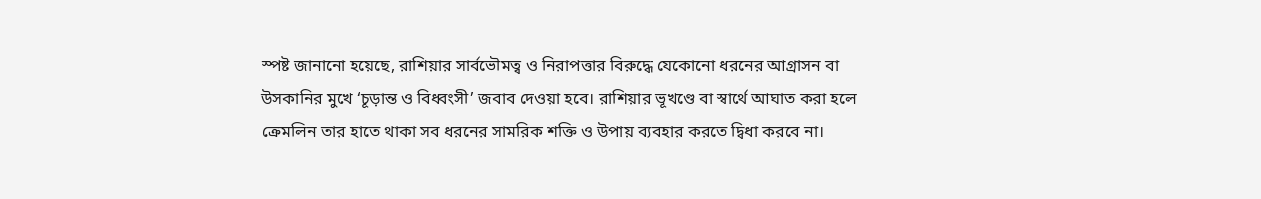স্পষ্ট জানানো হয়েছে, রাশিয়ার সার্বভৌমত্ব ও নিরাপত্তার বিরুদ্ধে যেকোনো ধরনের আগ্রাসন বা উসকানির মুখে ‘চূড়ান্ত ও বিধ্বংসী’ জবাব দেওয়া হবে। রাশিয়ার ভূখণ্ডে বা স্বার্থে আঘাত করা হলে ক্রেমলিন তার হাতে থাকা সব ধরনের সামরিক শক্তি ও উপায় ব্যবহার করতে দ্বিধা করবে না।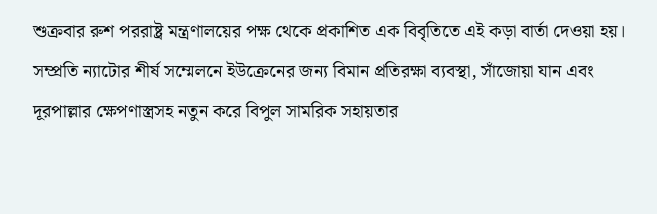শুক্রবার রুশ পররাষ্ট্র মন্ত্রণালয়ের পক্ষ থেকে প্রকাশিত এক বিবৃতিতে এই কড়া বার্তা দেওয়া হয়। সম্প্রতি ন্যাটোর শীর্ষ সম্মেলনে ইউক্রেনের জন্য বিমান প্রতিরক্ষা ব্যবস্থা, সাঁজোয়া যান এবং দূরপাল্লার ক্ষেপণাস্ত্রসহ নতুন করে বিপুল সামরিক সহায়তার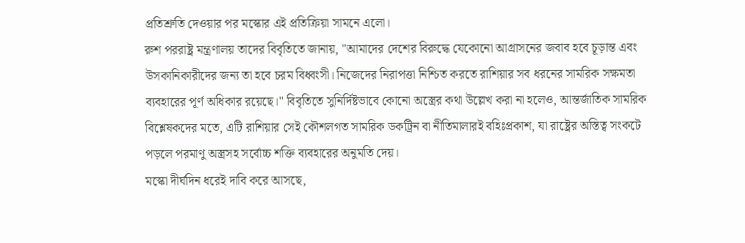প্রতিশ্রুতি দেওয়ার পর মস্কোর এই প্রতিক্রিয়া সামনে এলো।
রুশ পররাষ্ট্র মন্ত্রণালয় তাদের বিবৃতিতে জানায়, "আমাদের দেশের বিরুদ্ধে যেকোনো আগ্রাসনের জবাব হবে চূড়ান্ত এবং উসকানিকারীদের জন্য তা হবে চরম বিধ্বংসী। নিজেদের নিরাপত্তা নিশ্চিত করতে রাশিয়ার সব ধরনের সামরিক সক্ষমতা ব্যবহারের পূর্ণ অধিকার রয়েছে।" বিবৃতিতে সুনির্দিষ্টভাবে কোনো অস্ত্রের কথা উল্লেখ করা না হলেও, আন্তর্জাতিক সামরিক বিশ্লেষকদের মতে, এটি রাশিয়ার সেই কৌশলগত সামরিক ডকট্রিন বা নীতিমালারই বহিঃপ্রকাশ, যা রাষ্ট্রের অস্তিত্ব সংকটে পড়লে পরমাণু অস্ত্রসহ সর্বোচ্চ শক্তি ব্যবহারের অনুমতি দেয়।
মস্কো দীর্ঘদিন ধরেই দাবি করে আসছে,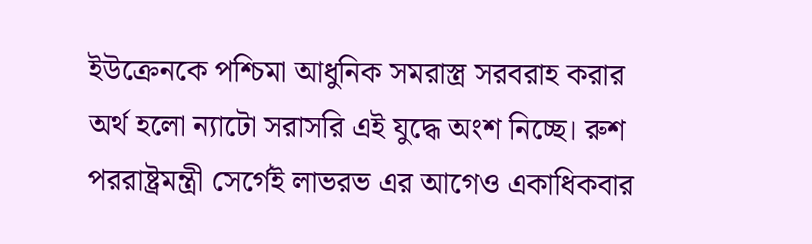ইউক্রেনকে পশ্চিমা আধুনিক সমরাস্ত্র সরবরাহ করার অর্থ হলো ন্যাটো সরাসরি এই যুদ্ধে অংশ নিচ্ছে। রুশ পররাষ্ট্রমন্ত্রী সের্গেই লাভরভ এর আগেও একাধিকবার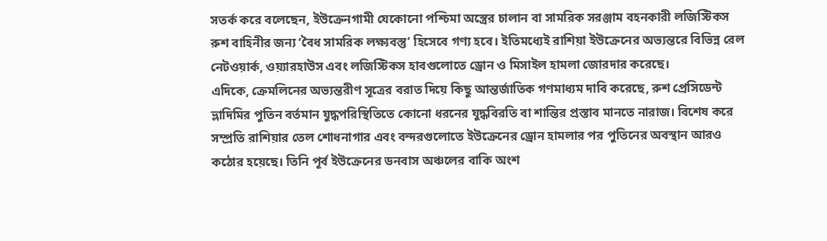সতর্ক করে বলেছেন, ইউক্রেনগামী যেকোনো পশ্চিমা অস্ত্রের চালান বা সামরিক সরঞ্জাম বহনকারী লজিস্টিকস রুশ বাহিনীর জন্য ‘বৈধ সামরিক লক্ষ্যবস্তু’ হিসেবে গণ্য হবে। ইতিমধ্যেই রাশিয়া ইউক্রেনের অভ্যন্তরে বিভিন্ন রেল নেটওয়ার্ক, ওয়্যারহাউস এবং লজিস্টিকস হাবগুলোতে ড্রোন ও মিসাইল হামলা জোরদার করেছে।
এদিকে, ক্রেমলিনের অভ্যন্তরীণ সূত্রের বরাত দিয়ে কিছু আন্তর্জাতিক গণমাধ্যম দাবি করেছে, রুশ প্রেসিডেন্ট ভ্লাদিমির পুতিন বর্তমান যুদ্ধপরিস্থিতিতে কোনো ধরনের যুদ্ধবিরতি বা শান্তির প্রস্তাব মানতে নারাজ। বিশেষ করে সম্প্রতি রাশিয়ার তেল শোধনাগার এবং বন্দরগুলোতে ইউক্রেনের ড্রোন হামলার পর পুতিনের অবস্থান আরও কঠোর হয়েছে। তিনি পূর্ব ইউক্রেনের ডনবাস অঞ্চলের বাকি অংশ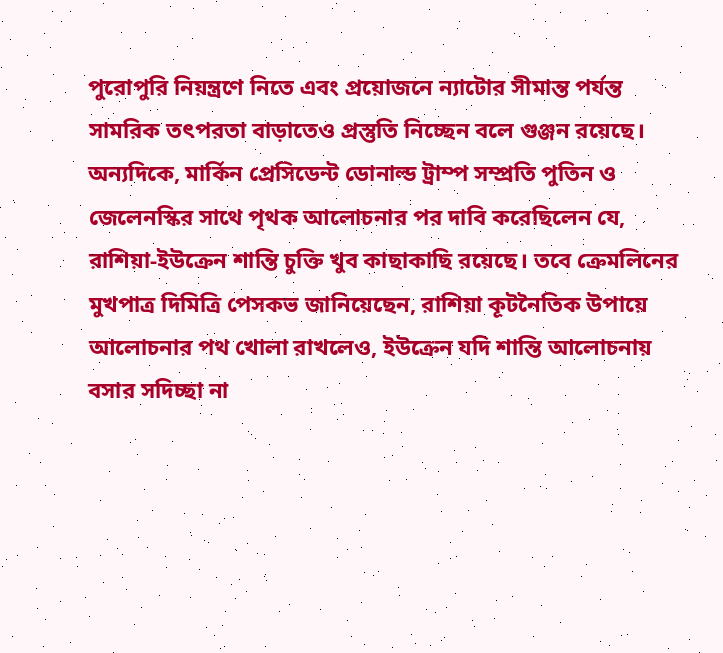পুরোপুরি নিয়ন্ত্রণে নিতে এবং প্রয়োজনে ন্যাটোর সীমান্ত পর্যন্ত সামরিক তৎপরতা বাড়াতেও প্রস্তুতি নিচ্ছেন বলে গুঞ্জন রয়েছে।
অন্যদিকে, মার্কিন প্রেসিডেন্ট ডোনাল্ড ট্রাম্প সম্প্রতি পুতিন ও জেলেনস্কির সাথে পৃথক আলোচনার পর দাবি করেছিলেন যে, রাশিয়া-ইউক্রেন শান্তি চুক্তি খুব কাছাকাছি রয়েছে। তবে ক্রেমলিনের মুখপাত্র দিমিত্রি পেসকভ জানিয়েছেন, রাশিয়া কূটনৈতিক উপায়ে আলোচনার পথ খোলা রাখলেও, ইউক্রেন যদি শান্তি আলোচনায় বসার সদিচ্ছা না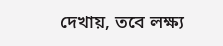দেখায়, তবে লক্ষ্য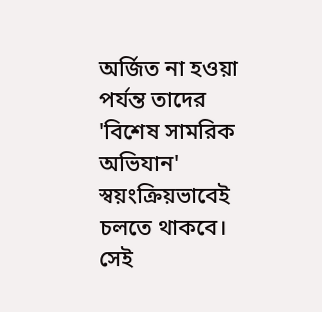অর্জিত না হওয়া পর্যন্ত তাদের 'বিশেষ সামরিক অভিযান' স্বয়ংক্রিয়ভাবেই চলতে থাকবে। সেই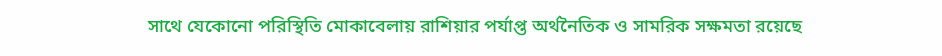সাথে যেকোনো পরিস্থিতি মোকাবেলায় রাশিয়ার পর্যাপ্ত অর্থনৈতিক ও সামরিক সক্ষমতা রয়েছে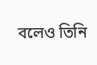বলেও তিনি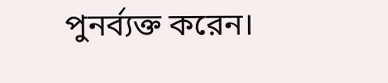পুনর্ব্যক্ত করেন।